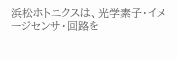浜松ホトニクスは、光学素子・イメージセンサ・回路を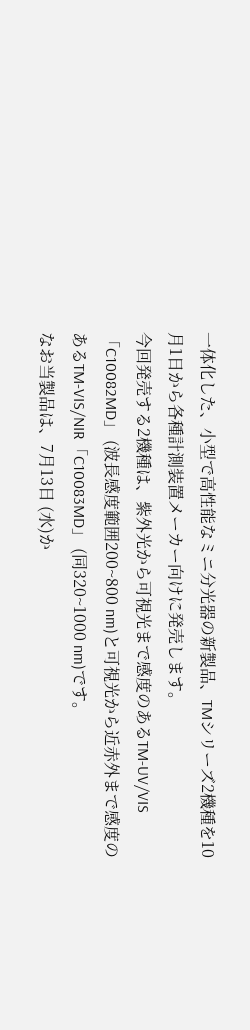一体化した、小型で高性能なミニ分光器の新製品、TMシリーズ2機種を10月1日から各種計測装置メーカー向けに発売します。
今回発売する2機種は、紫外光から可視光まで感度のあるTM-UV/VIS「C10082MD」 (波長感度範囲200~800 nm)と可視光から近赤外まで感度のあるTM-VIS/NIR「C10083MD」 (同320~1000 nm)です。
なお当製品は、7月13日 (水)か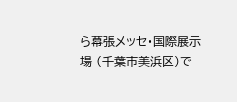ら幕張メッセ・国際展示場 (千葉市美浜区)で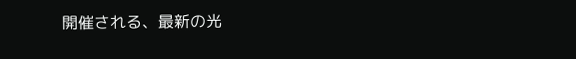開催される、最新の光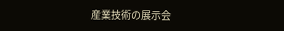産業技術の展示会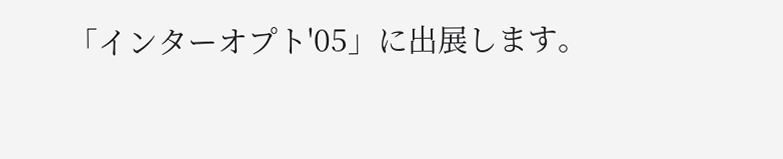「インターオプト'05」に出展します。